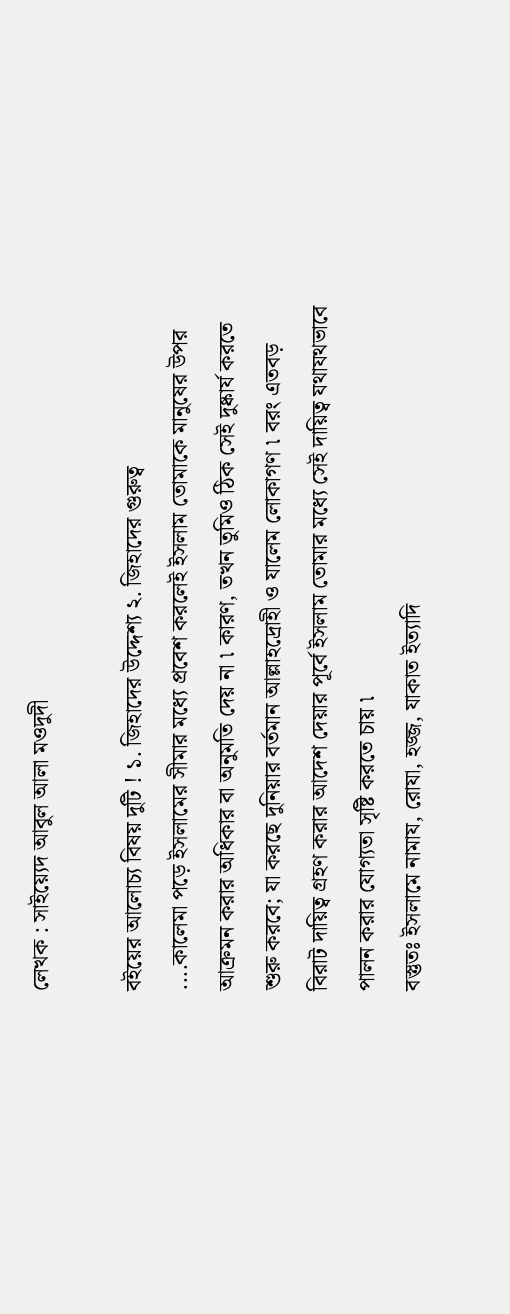লেখক : সাইয়্যেদ আবুল আলা মওদুদী

বইয়ের আলোচ্য বিষয় দুটি ! ১. জিহাদের উদ্দেশ্য ২. জিহাদের গুরুত্ব
....কালেমা পড়ে ইসলামের সীমার মধ্যে প্রবেশ করলেই ইসলাম তোমাকে মানুষের উপর আক্রমন করার অধিকার বা অনুমতি দেয় না ৷ কারণ, তখন তুমিও ঠিক সেই দুষ্কার্য করতে শুরু করবে; যা করছে দুনিয়ার বর্তমান আল্লাহদ্রোহী ও যালেম লোকাগণ ৷ বরং এতবড় বিরাট দায়িত্ব গ্রহণ করার আদেশ দেয়ার পূর্বে ইসলাম তোমার মধ্যে সেই দায়িত্ব যথাযথভাবে পালন করার যোগ্যতা সৃষ্টি করতে চায় ৷
বস্তুতঃ ইসলামে নামায, রোযা, হজ্জ, যাকাত ইত্যাদি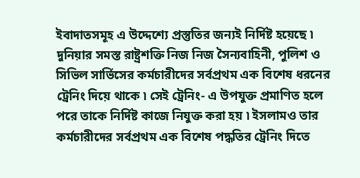ইবাদাতসমূহ এ উদ্দেশ্যে প্রস্তুতির জন্যই নির্দিষ্ট হয়েছে ৷ দুনিয়ার সমস্ত রাষ্ট্রশক্তি নিজ নিজ সৈন্যবাহিনী, পুলিশ ও সিভিল সার্ভিসের কর্মচারীদের সর্বপ্রথম এক বিশেষ ধরনের ট্রেনিং দিয়ে থাকে ৷ সেই ট্রেনিং- এ উপযুক্ত প্রমাণিত হলে পরে তাকে নির্দিষ্ট কাজে নিযুক্ত করা হয় ৷ ইসলামও তার কর্মচারীদের সর্বপ্রথম এক বিশেষ পদ্ধতির ট্রেনিং দিতে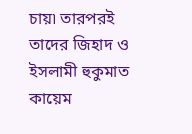চায়৷ তারপরই তাদের জিহাদ ও ইসলামী হুকুমাত কায়েম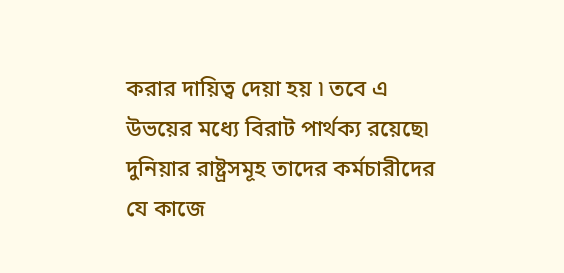করার দায়িত্ব দেয়া হয় ৷ তবে এ উভয়ের মধ্যে বিরাট পার্থক্য রয়েছে৷ দুনিয়ার রাষ্ট্রসমূহ তাদের কর্মচারীদের যে কাজে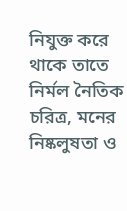নিযুক্ত করে থাকে তাতে নির্মল নৈতিক চরিত্র, মনের নিষ্কলুষতা ও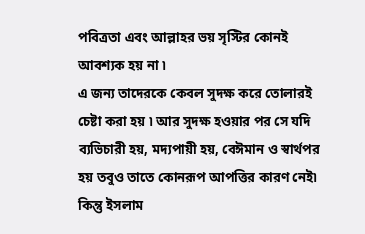পবিত্রতা এবং আল্লাহর ভয় সৃস্টির কোনই আবশ্যক হয় না ৷
এ জন্য তাদেরকে কেবল সুদক্ষ করে তোলারই চেষ্টা করা হয় ৷ আর সুদক্ষ হওয়ার পর সে যদি ব্যভিচারী হয়, মদ্যপায়ী হয়, বেঈমান ও স্বার্থপর হয় তবুও তাতে কোনরূপ আপত্তির কারণ নেই৷ কিন্তু ইসলাম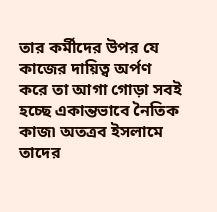তার কর্মীদের উপর যে কাজের দায়িত্ব অর্পণ করে তা আগা গোড়া সবই হচ্ছে একান্তভাবে নৈতিক কাজ৷ অতত্রব ইসলামে তাদের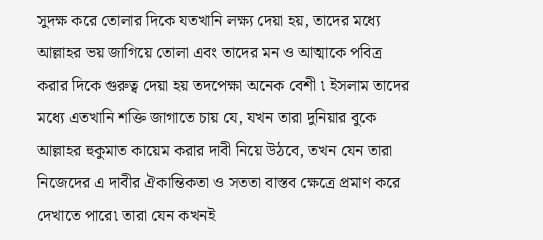সুদক্ষ করে তোলার দিকে যতখানি লক্ষ্য দেয়া হয়, তাদের মধ্যে আল্লাহর ভয় জাগিয়ে তোলা এবং তাদের মন ও আত্মাকে পবিত্র করার দিকে গুরুত্ব দেয়া হয় তদপেক্ষা অনেক বেশী ৷ ইসলাম তাদের মধ্যে এতখানি শক্তি জাগাতে চায় যে, যখন তারা দুনিয়ার বুকে আল্লাহর হুকুমাত কায়েম করার দাবী নিয়ে উঠবে, তখন যেন তারা নিজেদের এ দাবীর ঐকান্তিকতা ও সততা বাস্তব ক্ষেত্রে প্রমাণ করে দেখাতে পারে৷ তারা যেন কখনই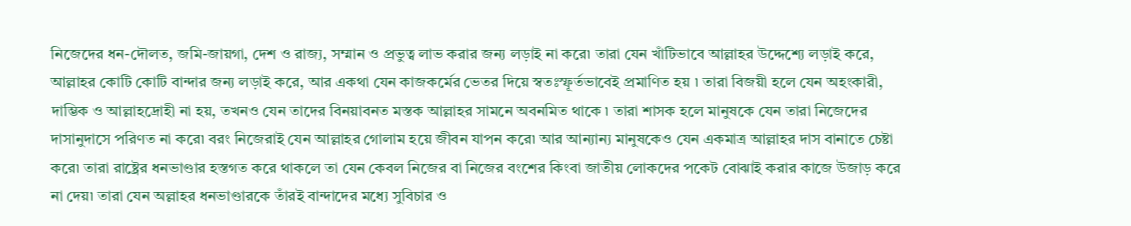নিজেদের ধন-দৌলত, জমি-জায়গা, দেশ ও রাজ্য, সম্মান ও প্রভুত্ব লাভ করার জন্য লড়াই না করে৷ তারা যেন খাঁটিভাবে আল্লাহর উদ্দেশ্যে লড়াই করে, আল্লাহর কোটি কোটি বান্দার জন্য লড়াই করে, আর একথা যেন কাজকর্মের ভেতর দিয়ে স্বতঃস্ফূর্তভাবেই প্রমাণিত হয় ৷ তারা বিজয়ী হলে যেন অহংকারী, দাম্ভিক ও আল্লাহদ্রোহী না হয়, তখনও যেন তাদের বিনয়াবনত মস্তক আল্লাহর সামনে অবনমিত থাকে ৷ তারা শাসক হলে মানুষকে যেন তারা নিজেদের দাসানুদাসে পরিণত না করে৷ বরং নিজেরাই যেন আল্লাহর গোলাম হয়ে জীবন যাপন করে৷ আর আন্যান্য মানুষকেও যেন একমাত্র আল্লাহর দাস বানাতে চেষ্টা করে৷ তারা রাষ্ট্রের ধনভাণ্ডার হস্তগত করে থাকলে তা যেন কেবল নিজের বা নিজের বংশের কিংবা জাতীয় লোকদের পকেট বোঝাই করার কাজে উজাড় করে না দেয়৷ তারা যেন অল্লাহর ধনভাণ্ডারকে তাঁরই বান্দাদের মধ্যে সুবিচার ও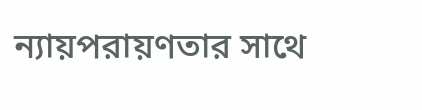ন্যায়পরায়ণতার সাথে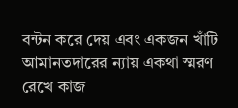বন্টন করে দেয় এবং একজন খাঁটি আমানতদারের ন্যায় একথা স্মরণ রেখে কাজ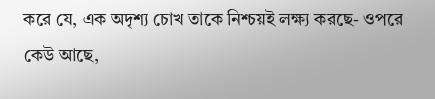করে যে, এক অদৃশ্য চোখ তাকে নিশ্চয়ই লক্ষ্য করছে- ওপরে কেউ আছে,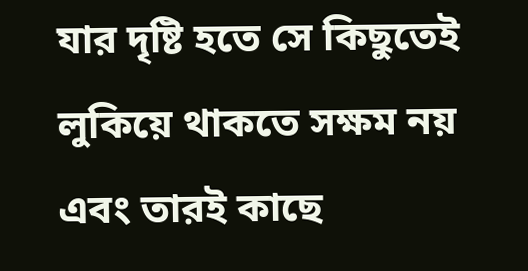যার দৃষ্টি হতে সে কিছুতেই লুকিয়ে থাকতে সক্ষম নয় এবং তারই কাছে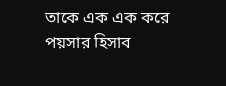তাকে এক এক করে পয়সার হিসাব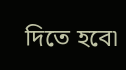দিতে হবে৷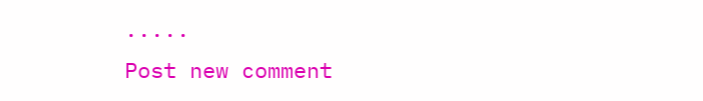.....
Post new comment